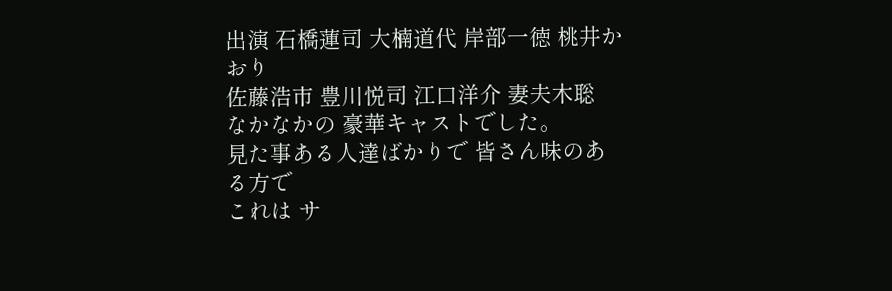出演 石橋蓮司 大楠道代 岸部一徳 桃井かおり
佐藤浩市 豊川悦司 江口洋介 妻夫木聡
なかなかの 豪華キャストでした。
見た事ある人達ばかりで 皆さん味のある方で
これは サ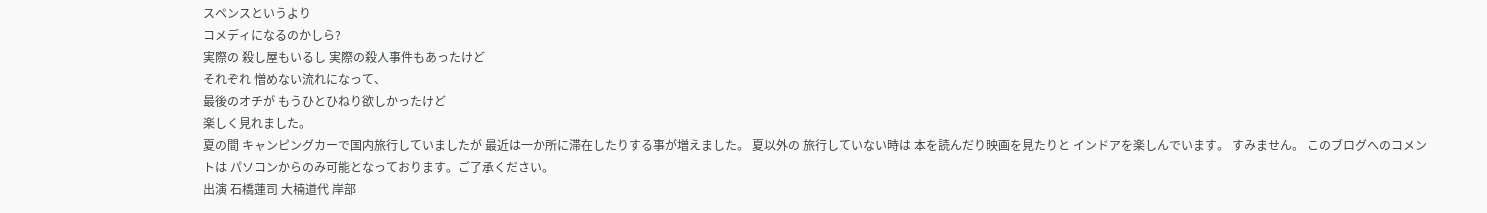スペンスというより
コメディになるのかしら?
実際の 殺し屋もいるし 実際の殺人事件もあったけど
それぞれ 憎めない流れになって、
最後のオチが もうひとひねり欲しかったけど
楽しく見れました。
夏の間 キャンピングカーで国内旅行していましたが 最近は一か所に滞在したりする事が増えました。 夏以外の 旅行していない時は 本を読んだり映画を見たりと インドアを楽しんでいます。 すみません。 このブログへのコメントは パソコンからのみ可能となっております。ご了承ください。
出演 石橋蓮司 大楠道代 岸部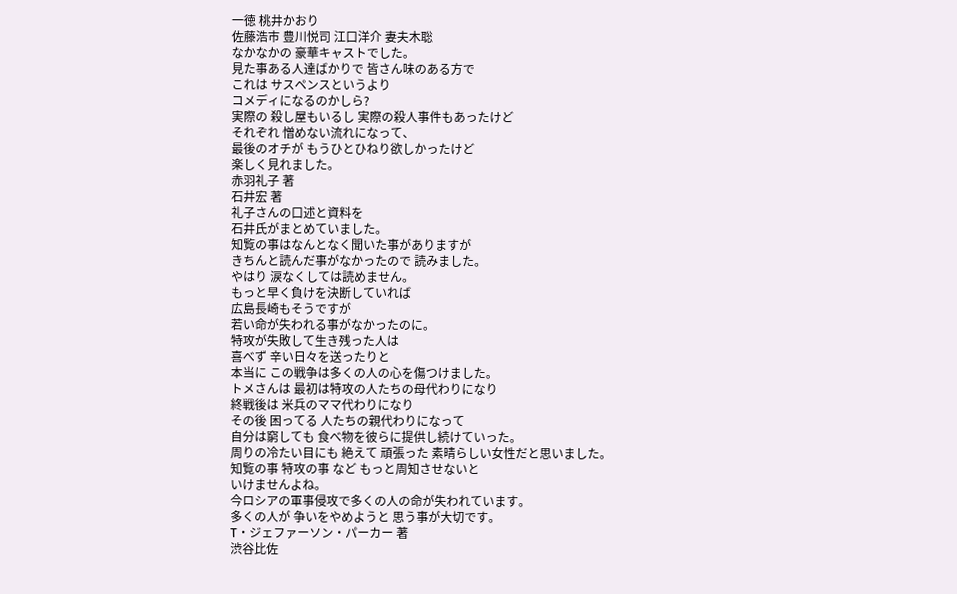一徳 桃井かおり
佐藤浩市 豊川悦司 江口洋介 妻夫木聡
なかなかの 豪華キャストでした。
見た事ある人達ばかりで 皆さん味のある方で
これは サスペンスというより
コメディになるのかしら?
実際の 殺し屋もいるし 実際の殺人事件もあったけど
それぞれ 憎めない流れになって、
最後のオチが もうひとひねり欲しかったけど
楽しく見れました。
赤羽礼子 著
石井宏 著
礼子さんの口述と資料を
石井氏がまとめていました。
知覧の事はなんとなく聞いた事がありますが
きちんと読んだ事がなかったので 読みました。
やはり 涙なくしては読めません。
もっと早く負けを決断していれば
広島長崎もそうですが
若い命が失われる事がなかったのに。
特攻が失敗して生き残った人は
喜べず 辛い日々を送ったりと
本当に この戦争は多くの人の心を傷つけました。
トメさんは 最初は特攻の人たちの母代わりになり
終戦後は 米兵のママ代わりになり
その後 困ってる 人たちの親代わりになって
自分は窮しても 食べ物を彼らに提供し続けていった。
周りの冷たい目にも 絶えて 頑張った 素晴らしい女性だと思いました。
知覧の事 特攻の事 など もっと周知させないと
いけませんよね。
今ロシアの軍事侵攻で多くの人の命が失われています。
多くの人が 争いをやめようと 思う事が大切です。
T・ジェファーソン・パーカー 著
渋谷比佐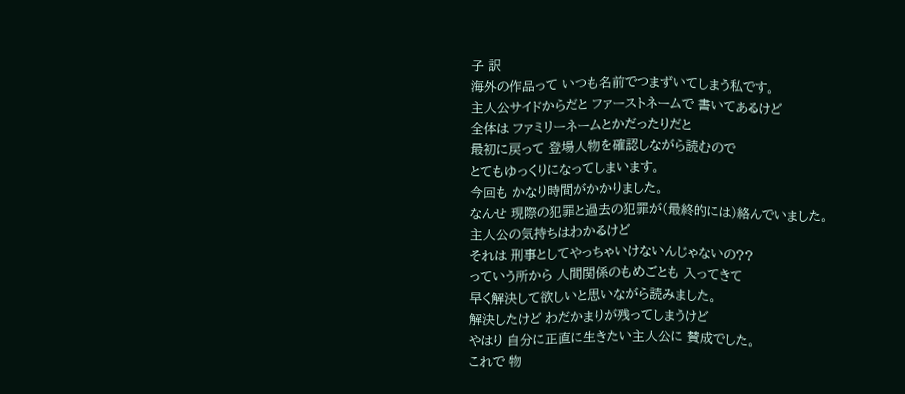子 訳
海外の作品って いつも名前でつまずいてしまう私です。
主人公サイドからだと ファーストネームで 書いてあるけど
全体は ファミリーネームとかだったりだと
最初に戻って 登場人物を確認しながら読むので
とてもゆっくりになってしまいます。
今回も かなり時間がかかりました。
なんせ 現際の犯罪と過去の犯罪が(最終的には)絡んでいました。
主人公の気持ちはわかるけど
それは 刑事としてやっちゃいけないんじゃないの??
っていう所から 人間関係のもめごとも 入ってきて
早く解決して欲しいと思いながら読みました。
解決したけど わだかまりが残ってしまうけど
やはり 自分に正直に生きたい主人公に 賛成でした。
これで 物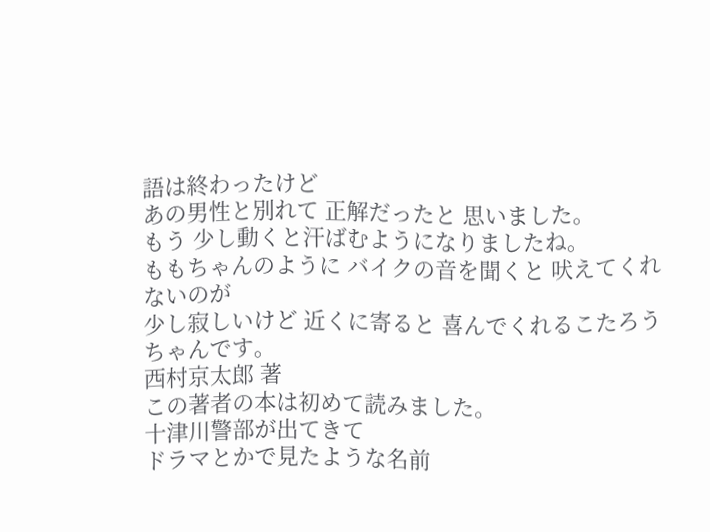語は終わったけど
あの男性と別れて 正解だったと 思いました。
もう 少し動くと汗ばむようになりましたね。
ももちゃんのように バイクの音を聞くと 吠えてくれないのが
少し寂しいけど 近くに寄ると 喜んでくれるこたろうちゃんです。
西村京太郎 著
この著者の本は初めて読みました。
十津川警部が出てきて
ドラマとかで見たような名前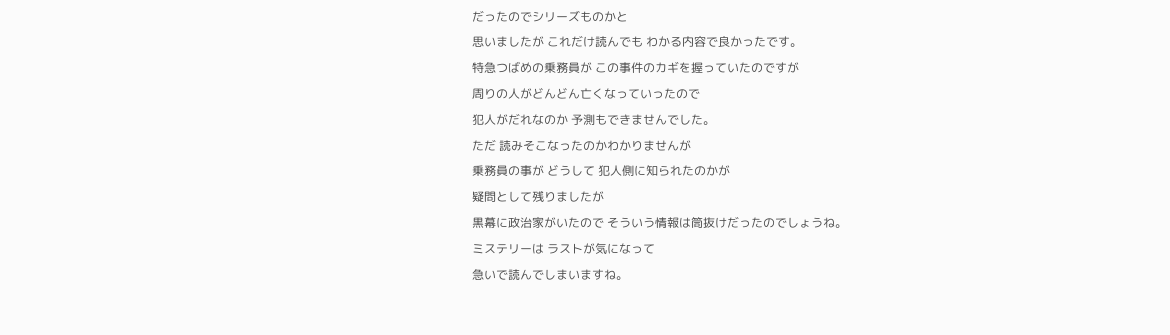だったのでシリーズものかと
思いましたが これだけ読んでも わかる内容で良かったです。
特急つばめの乗務員が この事件のカギを握っていたのですが
周りの人がどんどん亡くなっていったので
犯人がだれなのか 予測もできませんでした。
ただ 読みそこなったのかわかりませんが
乗務員の事が どうして 犯人側に知られたのかが
疑問として残りましたが
黒幕に政治家がいたので そういう情報は筒抜けだったのでしょうね。
ミステリーは ラストが気になって
急いで読んでしまいますね。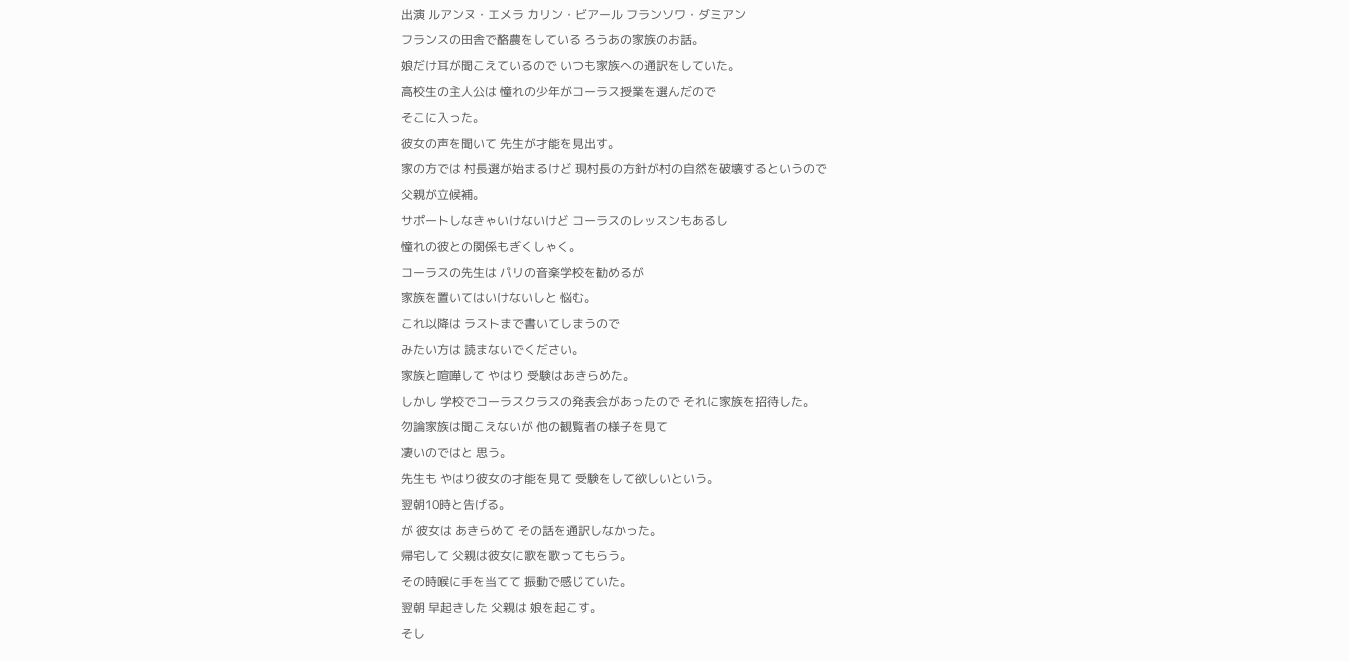出演 ルアンヌ・エメラ カリン・ビアール フランソワ・ダミアン
フランスの田舎で酪農をしている ろうあの家族のお話。
娘だけ耳が聞こえているので いつも家族への通訳をしていた。
高校生の主人公は 憧れの少年がコーラス授業を選んだので
そこに入った。
彼女の声を聞いて 先生が才能を見出す。
家の方では 村長選が始まるけど 現村長の方針が村の自然を破壊するというので
父親が立候補。
サポートしなきゃいけないけど コーラスのレッスンもあるし
憧れの彼との関係もぎくしゃく。
コーラスの先生は パリの音楽学校を勧めるが
家族を置いてはいけないしと 悩む。
これ以降は ラストまで書いてしまうので
みたい方は 読まないでください。
家族と喧嘩して やはり 受験はあきらめた。
しかし 学校でコーラスクラスの発表会があったので それに家族を招待した。
勿論家族は聞こえないが 他の観覧者の様子を見て
凄いのではと 思う。
先生も やはり彼女の才能を見て 受験をして欲しいという。
翌朝10時と告げる。
が 彼女は あきらめて その話を通訳しなかった。
帰宅して 父親は彼女に歌を歌ってもらう。
その時喉に手を当てて 振動で感じていた。
翌朝 早起きした 父親は 娘を起こす。
そし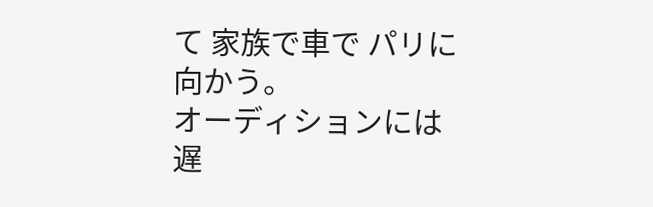て 家族で車で パリに向かう。
オーディションには遅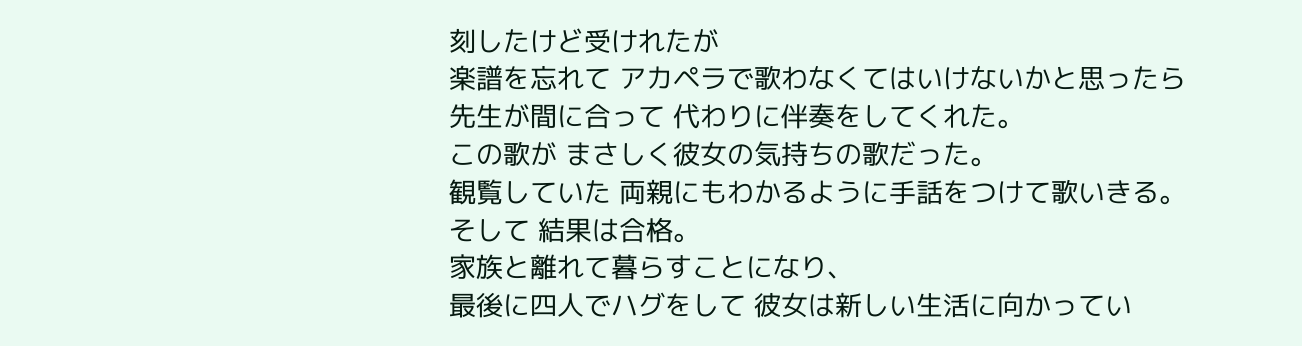刻したけど受けれたが
楽譜を忘れて アカペラで歌わなくてはいけないかと思ったら
先生が間に合って 代わりに伴奏をしてくれた。
この歌が まさしく彼女の気持ちの歌だった。
観覧していた 両親にもわかるように手話をつけて歌いきる。
そして 結果は合格。
家族と離れて暮らすことになり、
最後に四人でハグをして 彼女は新しい生活に向かってい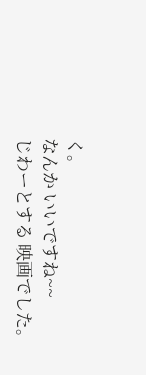く。
なんか いいですね~~
じわーとする 映画でした。